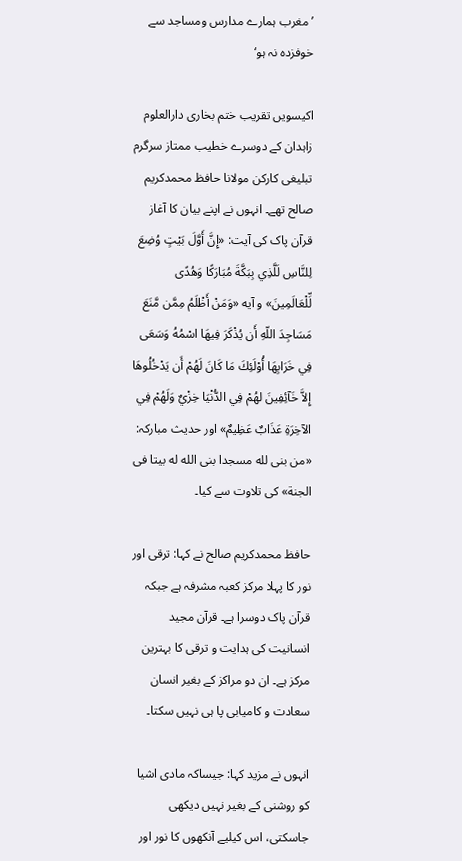’مغرب ہمارے مدارس ومساجد سے خوفزدہ نہ ہو‘

اکیسویں تقریب ختم بخاری دارالعلوم زاہدان کے دوسرے خطیب ممتاز سرگرم تبلیغی کارکن مولانا حافظ محمدکریم صالح تھے۔ انہوں نے اپنے بیان کا آغاز قرآن پاک کی آیت: «إِنَّ أَوَّلَ بَيْتٍ وُضِعَ لِلنَّاسِ لَلَّذِي بِبَكَّةَ مُبَارَكًا وَهُدًى لِّلْعَالَمِينَ» و آیه «وَمَنْ أَظْلَمُ مِمَّن مَّنَعَ مَسَاجِدَ اللّهِ أَن يُذْكَرَ فِيهَا اسْمُهُ وَسَعَى فِي خَرَابِهَا أُوْلَئِكَ مَا كَانَ لَهُمْ أَن يَدْخُلُوهَا إِلاَّ خَآئِفِينَ لهُمْ فِي الدُّنْيَا خِزْيٌ وَلَهُمْ فِي الآخِرَةِ عَذَابٌ عَظِيمٌ» اور حدیث مبارکہ: «من بنی لله مسجدا بنی الله له بیتا فی الجنة» کی تلاوت سے کیا۔

حافظ محمدکریم صالح نے کہا: ترقی اور نور کا پہلا مرکز کعبہ مشرفہ ہے جبکہ قرآن پاک دوسرا ہے۔ قرآن مجید انسانیت کی ہدایت و ترقی کا بہترین مرکز ہے۔ ان دو مراکز کے بغیر انسان سعادت و کامیابی پا ہی نہیں سکتا۔

انہوں نے مزید کہا: جیساکہ مادی اشیا کو روشنی کے بغیر نہیں دیکھی جاسکتی، اس کیلیے آنکھوں کا نور اور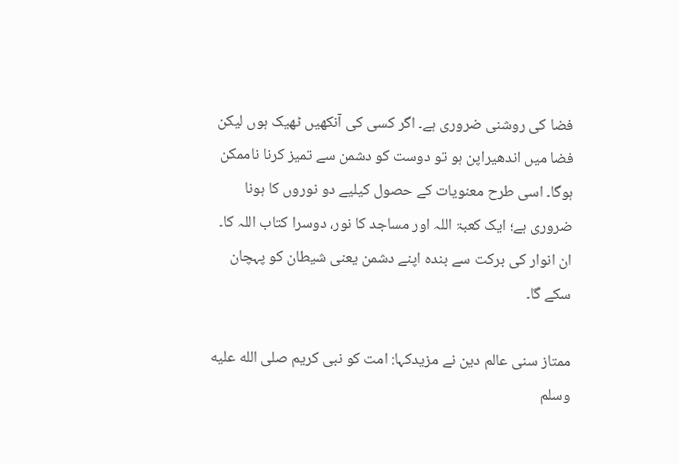فضا کی روشنی ضروری ہے۔ اگر کسی کی آنکھیں ٹھیک ہوں لیکن فضا میں اندھیراپن ہو تو دوست کو دشمن سے تمیز کرنا ناممکن ہوگا۔ اسی طرح معنویات کے حصول کیلیے دو نوروں کا ہونا ضروری ہے؛ ایک کعبۃ اللہ اور مساجد کا نور، دوسرا کتاب اللہ کا۔ ان انوار کی برکت سے بندہ اپنے دشمن یعنی شیطان کو پہچان سکے گا۔

ممتاز سنی عالم دین نے مزیدکہا: امت کو نبی کریم صلى الله عليه وسلم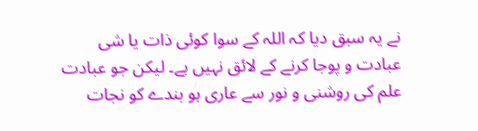نے یہ سبق دیا کہ اللہ کے سوا کوئی ذات یا شی عبادت و پوجا کرنے کے لائق نہیں ہے۔ لیکن جو عبادت علم کی روشنی و نور سے عاری ہو بندے کو نجات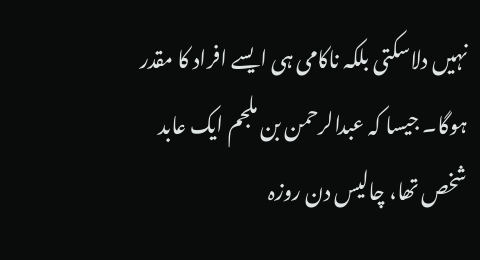نہیں دلاسکتی بلکہ ناکامی ہی ایسے افراد کا مقدر ہوگا۔ جیسا کہ عبدالرحمن بن ملجم ایک عابد شخص تھا، چالیس دن روزہ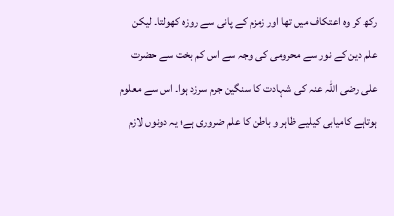رکھ کر وہ اعتکاف میں تھا اور زمزم کے پانی سے روزہ کھولتا۔ لیکن علم دین کے نور سے محرومی کی وجہ سے اس کم بخت سے حضرت علی رضی اللہ عنہ کی شہادت کا سنگین جرم سرزد ہوا۔ اس سے معلوم ہوتاہے کامیابی کیلیے ظاہر و باطن کا علم ضروری ہے؛ یہ دونوں لازم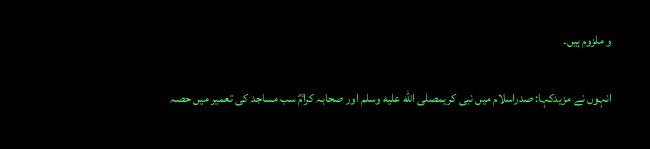و ملزوم ہیں۔

انہوں نے مزیدکہا: صدراسلام میں نبی کریمصلى الله عليه وسلم اور صحابہ کرامؓ سب مساجد کی تعمیر میں حصہ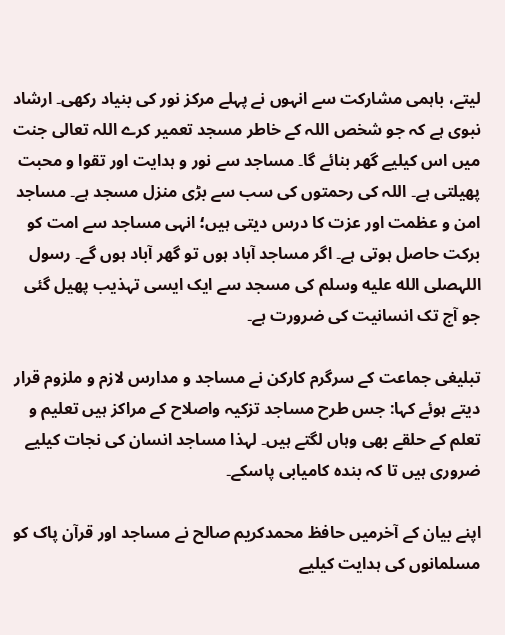لیتے، باہمی مشارکت سے انہوں نے پہلے مرکز نور کی بنیاد رکھی۔ ارشاد نبوی ہے کہ جو شخص اللہ کے خاطر مسجد تعمیر کرے اللہ تعالی جنت میں اس کیلیے گھر بنائے گا۔ مساجد سے نور و ہدایت اور تقوا و محبت پھیلتی ہے۔ اللہ کی رحمتوں کی سب سے بڑی منزل مسجد ہے۔ مساجد امن و عظمت اور عزت کا درس دیتی ہیں؛ انہی مساجد سے امت کو برکت حاصل ہوتی ہے۔ اگر مساجد آباد ہوں تو گھر آباد ہوں گے۔ رسول اللہصلى الله عليه وسلم کی مسجد سے ایک ایسی تہذیب پھیل گئی جو آج تک انسانیت کی ضرورت ہے۔

تبلیغی جماعت کے سرگرم کارکن نے مساجد و مدارس لازم و ملزوم قرار دیتے ہوئے کہا: جس طرح مساجد تزکیہ واصلاح کے مراکز ہیں تعلیم و تعلم کے حلقے بھی وہاں لگتے ہیں۔ لہذا مساجد انسان کی نجات کیلیے ضروری ہیں تا کہ بندہ کامیابی پاسکے۔

اپنے بیان کے آخرمیں حافظ محمدکریم صالح نے مساجد اور قرآن پاک کو مسلمانوں کی ہدایت کیلیے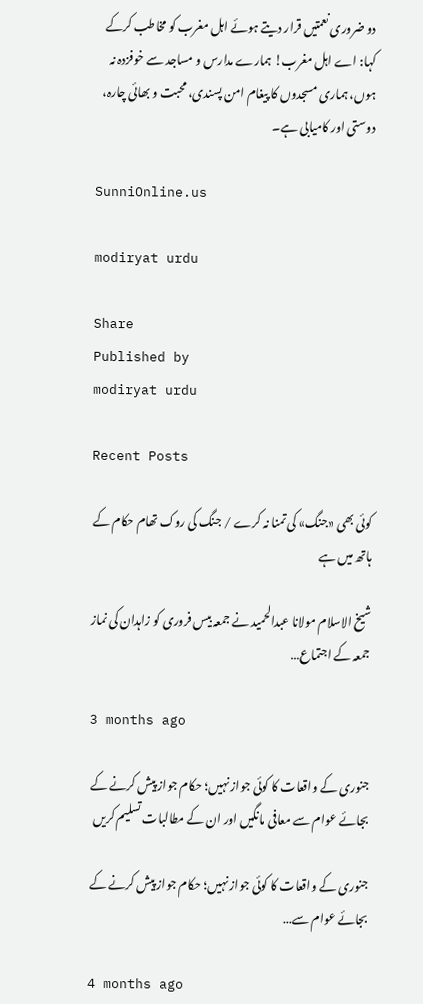دو ضروری نعمتیں قرار دیتے ہوئے اہل مغرب کو مخاطب کرکے کہا: اے اہل مغرب! ہمارے مدارس و مساجد سے خوفزدہ نہ ہوں، ہماری مسجدوں کا پیغام امن پسندی، محبت و بھائی چارہ، دوستی اور کامیابی ہے۔

SunniOnline.us

modiryat urdu

Share
Published by
modiryat urdu

Recent Posts

کوئی بھی «جنگ» کی تمنا نہ کرے / جنگ کی روک تھام حکام کے ہاتھ میں ہے

شیخ الاسلام مولانا عبدالحمید نے جمعہ بیس فروری کو زاہدان کی نماز جمعہ کے اجتماع…

3 months ago

جنوری کے واقعات کا کوئی جواز نہیں؛ حکام جواز پیش کرنے کے بجائے عوام سے معافی مانگیں اور ان کے مطالبات تسلیم کریں

جنوری کے واقعات کا کوئی جواز نہیں؛ حکام جواز پیش کرنے کے بجائے عوام سے…

4 months ago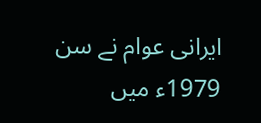ایرانی عوام نے سن 1979ء میں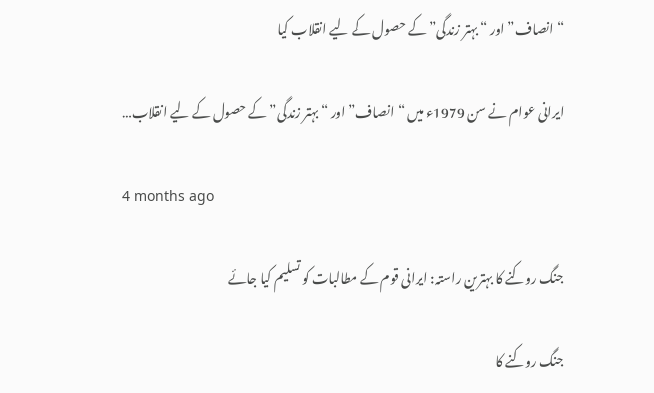“انصاف” اور “بہتر زندگی” کے حصول کے لیے انقلاب کیا

ایرانی عوام نے سن 1979ء میں “انصاف” اور “بہتر زندگی” کے حصول کے لیے انقلاب…

4 months ago

جنگ روکنے کا بہترین راستہ: ایرانی قوم کے مطالبات کو تسلیم کیا جائے

جنگ روکنے کا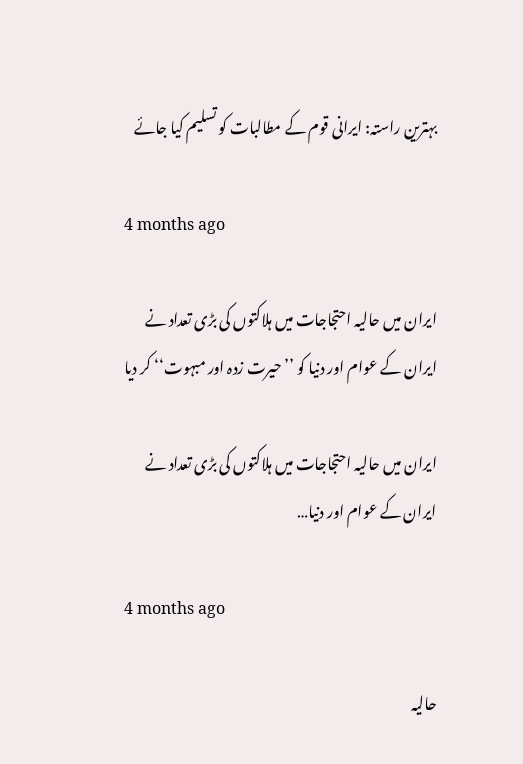بہترین راستہ: ایرانی قوم کے مطالبات کو تسلیم کیا جائے

4 months ago

ایران میں حالیہ احتجاجات میں ہلاکتوں کی بڑی تعداد نے ایران کے عوام اور دنیا کو ’’حیرت زدہ اور مبہوت‘‘ کر دیا

ایران میں حالیہ احتجاجات میں ہلاکتوں کی بڑی تعداد نے ایران کے عوام اور دنیا…

4 months ago

حالیہ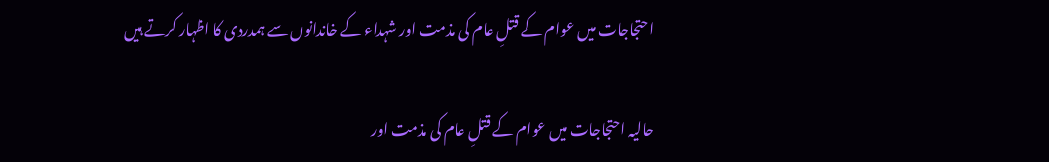احتجاجات میں عوام کے قتلِ عام کی مذمت اور شہداء کے خاندانوں سے ہمدردی کا اظہار کرتے ہیں

حالیہ احتجاجات میں عوام کے قتلِ عام کی مذمت اور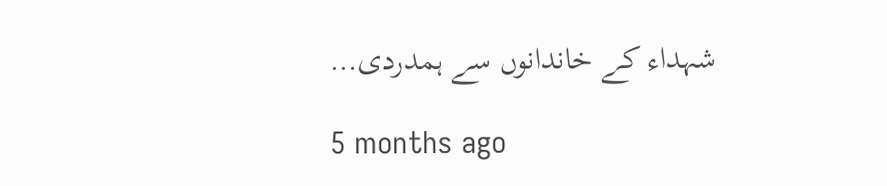شہداء کے خاندانوں سے ہمدردی…

5 months ago